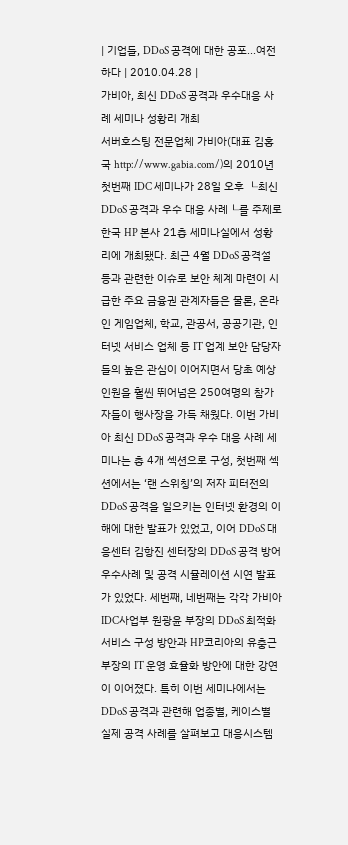| 기업들, DDoS 공격에 대한 공포...여전하다 | 2010.04.28 |
가비아, 최신 DDoS 공격과 우수대응 사례 세미나 성황리 개최
서버호스팅 전문업체 가비아(대표 김홍국 http://www.gabia.com/)의 2010년 첫번째 IDC 세미나가 28일 오후 ┖최신 DDoS 공격과 우수 대응 사례┖를 주제로 한국 HP 본사 21층 세미나실에서 성황리에 개최됐다. 최근 4월 DDoS 공격설 등과 관련한 이슈로 보안 체계 마련이 시급한 주요 금융권 관계자들은 물론, 온라인 게임업체, 학교, 관공서, 공공기관, 인터넷 서비스 업체 등 IT 업계 보안 담당자들의 높은 관심이 이어지면서 당초 예상 인원을 훨씬 뛰어넘은 250여명의 참가자들이 행사장을 가득 채웠다. 이번 가비아 최신 DDoS 공격과 우수 대응 사례 세미나는 총 4개 섹션으로 구성, 첫번째 섹션에서는 ‘랜 스위칭’의 저자 피터전의 DDoS 공격을 일으키는 인터넷 환경의 이해에 대한 발표가 있었고, 이어 DDoS 대응센터 김항진 센터장의 DDoS 공격 방어 우수사례 및 공격 시뮬레이션 시연 발표가 있었다. 세번째, 네번째는 각각 가비아 IDC사업부 원광윤 부장의 DDoS 최적화 서비스 구성 방안과 HP코리아의 유충근 부장의 IT 운영 효율화 방안에 대한 강연이 이어졌다. 특히 이번 세미나에서는 DDoS 공격과 관련해 업종별, 케이스별 실제 공격 사례를 살펴보고 대응시스템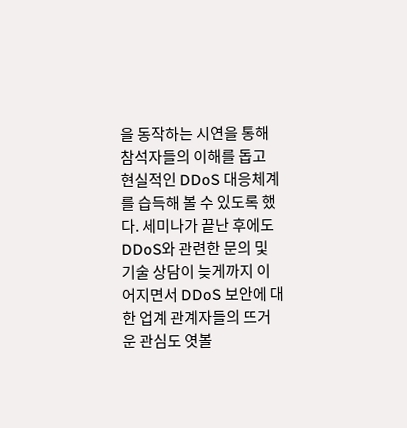을 동작하는 시연을 통해 참석자들의 이해를 돕고 현실적인 DDoS 대응체계를 습득해 볼 수 있도록 했다. 세미나가 끝난 후에도 DDoS와 관련한 문의 및 기술 상담이 늦게까지 이어지면서 DDoS 보안에 대한 업계 관계자들의 뜨거운 관심도 엿볼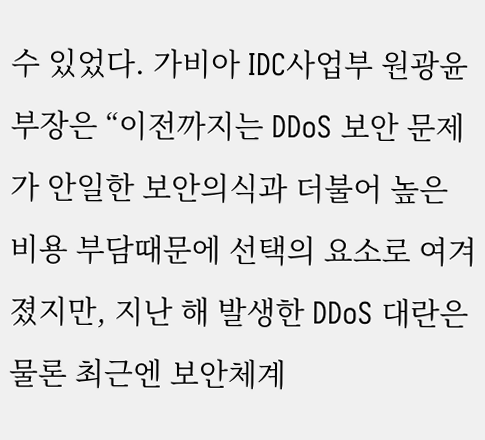수 있었다. 가비아 IDC사업부 원광윤 부장은 “이전까지는 DDoS 보안 문제가 안일한 보안의식과 더불어 높은 비용 부담때문에 선택의 요소로 여겨졌지만, 지난 해 발생한 DDoS 대란은 물론 최근엔 보안체계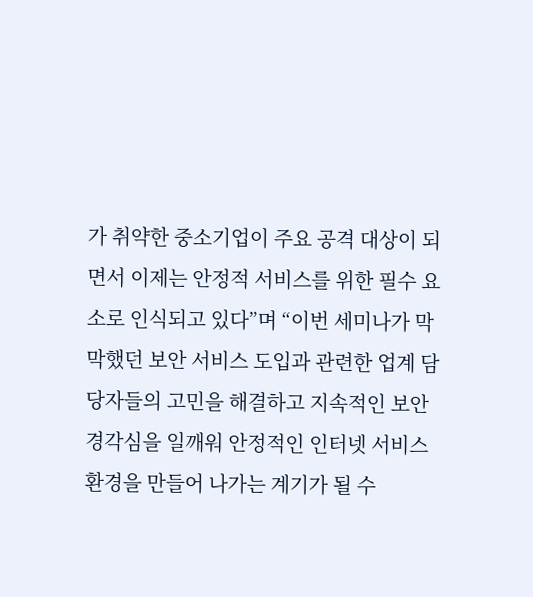가 취약한 중소기업이 주요 공격 대상이 되면서 이제는 안정적 서비스를 위한 필수 요소로 인식되고 있다”며 “이번 세미나가 막막했던 보안 서비스 도입과 관련한 업계 담당자들의 고민을 해결하고 지속적인 보안 경각심을 일깨워 안정적인 인터넷 서비스 환경을 만들어 나가는 계기가 될 수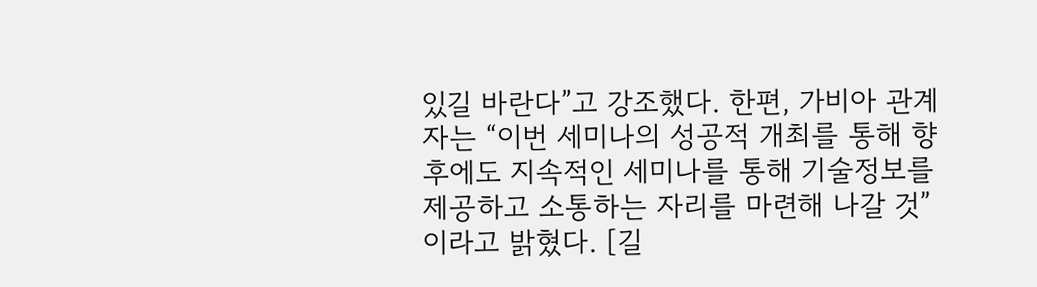있길 바란다”고 강조했다. 한편, 가비아 관계자는 “이번 세미나의 성공적 개최를 통해 향후에도 지속적인 세미나를 통해 기술정보를 제공하고 소통하는 자리를 마련해 나갈 것”이라고 밝혔다. [길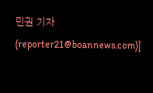민권 기자(reporter21@boannews.com)]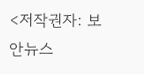<저작권자: 보안뉴스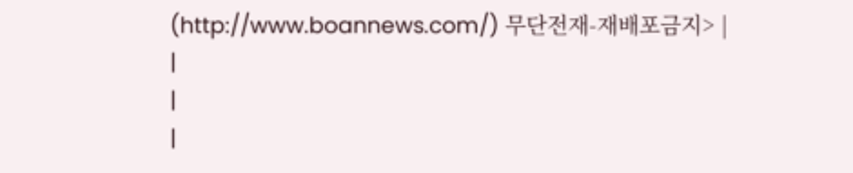(http://www.boannews.com/) 무단전재-재배포금지> |
|
|
|